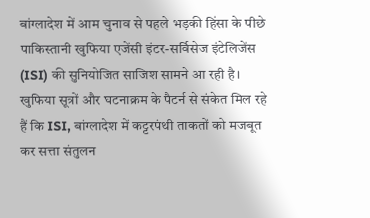बांग्लादेश में आम चुनाव से पहले भड़की हिंसा के पीछे पाकिस्तानी खुफिया एजेंसी इंटर-सर्विसेज इंटेलिजेंस (ISI) की सुनियोजित साजिश सामने आ रही है। खुफिया सूत्रों और घटनाक्रम के पैटर्न से संकेत मिल रहे हैं कि ISI, बांग्लादेश में कट्टरपंथी ताकतों को मजबूत कर सत्ता संतुलन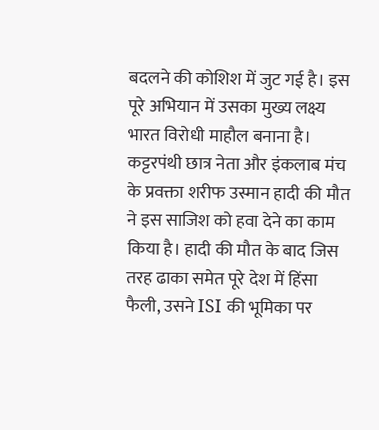बदलने की कोशिश में जुट गई है। इस पूरे अभियान में उसका मुख्य लक्ष्य भारत विरोधी माहौल बनाना है।
कट्टरपंथी छात्र नेता और इंकलाब मंच के प्रवक्ता शरीफ उस्मान हादी की मौत ने इस साजिश को हवा देने का काम किया है। हादी की मौत के बाद जिस तरह ढाका समेत पूरे देश में हिंसा फैली, उसने ISI की भूमिका पर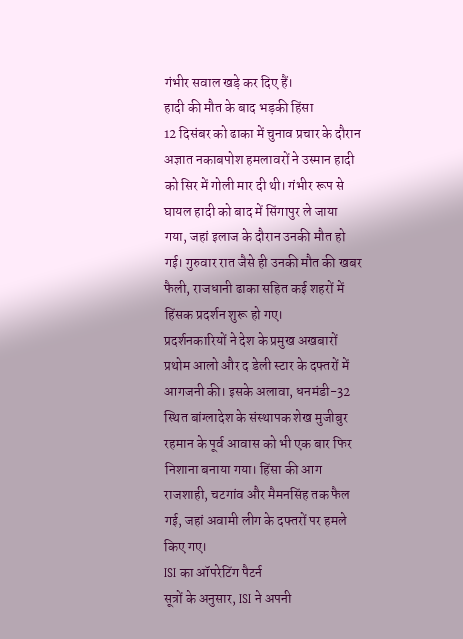गंभीर सवाल खड़े कर दिए हैं।
हादी की मौत के बाद भड़की हिंसा
12 दिसंबर को ढाका में चुनाव प्रचार के दौरान अज्ञात नकाबपोश हमलावरों ने उस्मान हादी को सिर में गोली मार दी थी। गंभीर रूप से घायल हादी को बाद में सिंगापुर ले जाया गया, जहां इलाज के दौरान उनकी मौत हो गई। गुरुवार रात जैसे ही उनकी मौत की खबर फैली, राजधानी ढाका सहित कई शहरों में हिंसक प्रदर्शन शुरू हो गए।
प्रदर्शनकारियों ने देश के प्रमुख अखबारों प्रथोम आलो और द डेली स्टार के दफ्तरों में आगजनी की। इसके अलावा, धनमंडी-32 स्थित बांग्लादेश के संस्थापक शेख मुजीबुर रहमान के पूर्व आवास को भी एक बार फिर निशाना बनाया गया। हिंसा की आग राजशाही, चटगांव और मैमनसिंह तक फैल गई, जहां अवामी लीग के दफ्तरों पर हमले किए गए।
ISI का ऑपरेटिंग पैटर्न
सूत्रों के अनुसार, ISI ने अपनी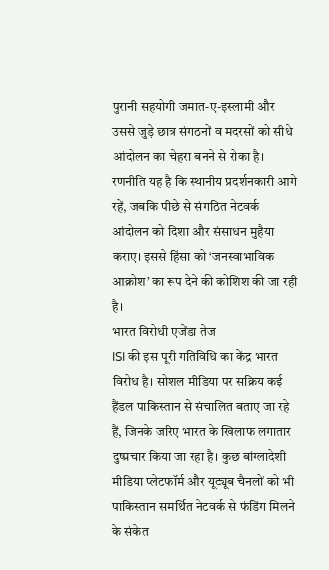पुरानी सहयोगी जमात-ए-इस्लामी और उससे जुड़े छात्र संगठनों व मदरसों को सीधे आंदोलन का चेहरा बनने से रोका है। रणनीति यह है कि स्थानीय प्रदर्शनकारी आगे रहें, जबकि पीछे से संगठित नेटवर्क आंदोलन को दिशा और संसाधन मुहैया कराए। इससे हिंसा को ‘जनस्वाभाविक आक्रोश’ का रूप देने की कोशिश की जा रही है।
भारत विरोधी एजेंडा तेज
ISI की इस पूरी गतिविधि का केंद्र भारत विरोध है। सोशल मीडिया पर सक्रिय कई हैंडल पाकिस्तान से संचालित बताए जा रहे हैं, जिनके जरिए भारत के खिलाफ लगातार दुष्प्रचार किया जा रहा है। कुछ बांग्लादेशी मीडिया प्लेटफॉर्म और यूट्यूब चैनलों को भी पाकिस्तान समर्थित नेटवर्क से फंडिंग मिलने के संकेत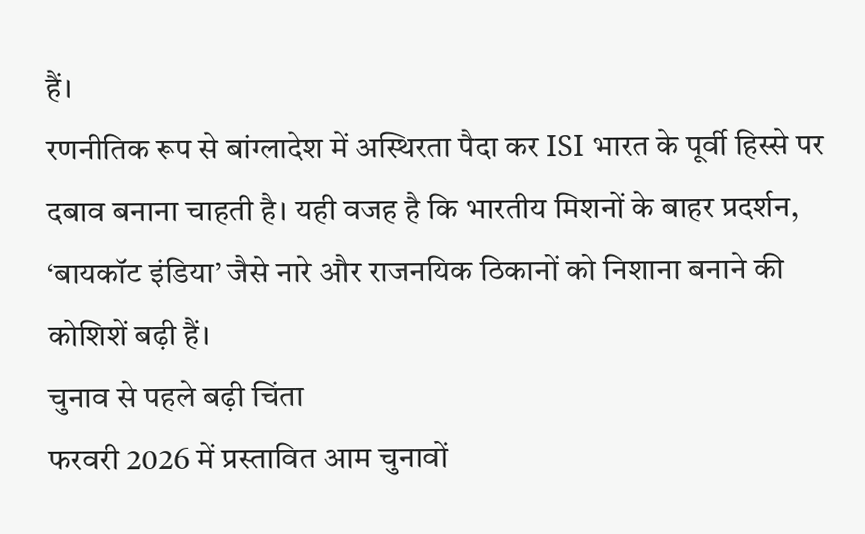हैं।
रणनीतिक रूप से बांग्लादेश में अस्थिरता पैदा कर ISI भारत के पूर्वी हिस्से पर दबाव बनाना चाहती है। यही वजह है कि भारतीय मिशनों के बाहर प्रदर्शन, ‘बायकॉट इंडिया’ जैसे नारे और राजनयिक ठिकानों को निशाना बनाने की कोशिशें बढ़ी हैं।
चुनाव से पहले बढ़ी चिंता
फरवरी 2026 में प्रस्तावित आम चुनावों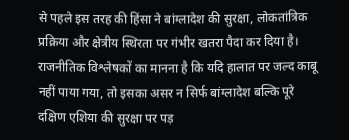से पहले इस तरह की हिंसा ने बांग्लादेश की सुरक्षा, लोकतांत्रिक प्रक्रिया और क्षेत्रीय स्थिरता पर गंभीर खतरा पैदा कर दिया है। राजनीतिक विश्लेषकों का मानना है कि यदि हालात पर जल्द काबू नहीं पाया गया, तो इसका असर न सिर्फ बांग्लादेश बल्कि पूरे दक्षिण एशिया की सुरक्षा पर पड़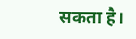सकता है।